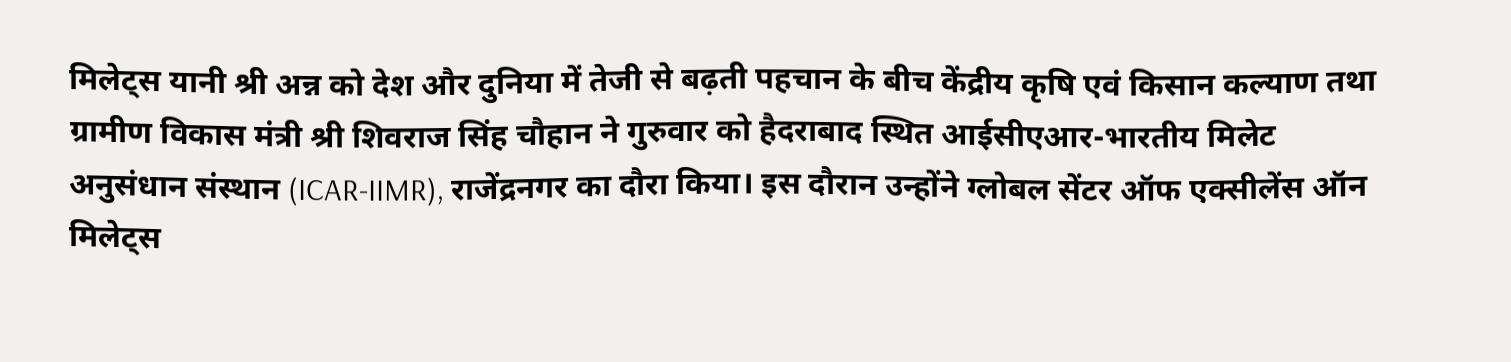मिलेट्स यानी श्री अन्न को देश और दुनिया में तेजी से बढ़ती पहचान के बीच केंद्रीय कृषि एवं किसान कल्याण तथा ग्रामीण विकास मंत्री श्री शिवराज सिंह चौहान ने गुरुवार को हैदराबाद स्थित आईसीएआर-भारतीय मिलेट अनुसंधान संस्थान (ICAR-IIMR), राजेंद्रनगर का दौरा किया। इस दौरान उन्होंने ग्लोबल सेंटर ऑफ एक्सीलेंस ऑन मिलेट्स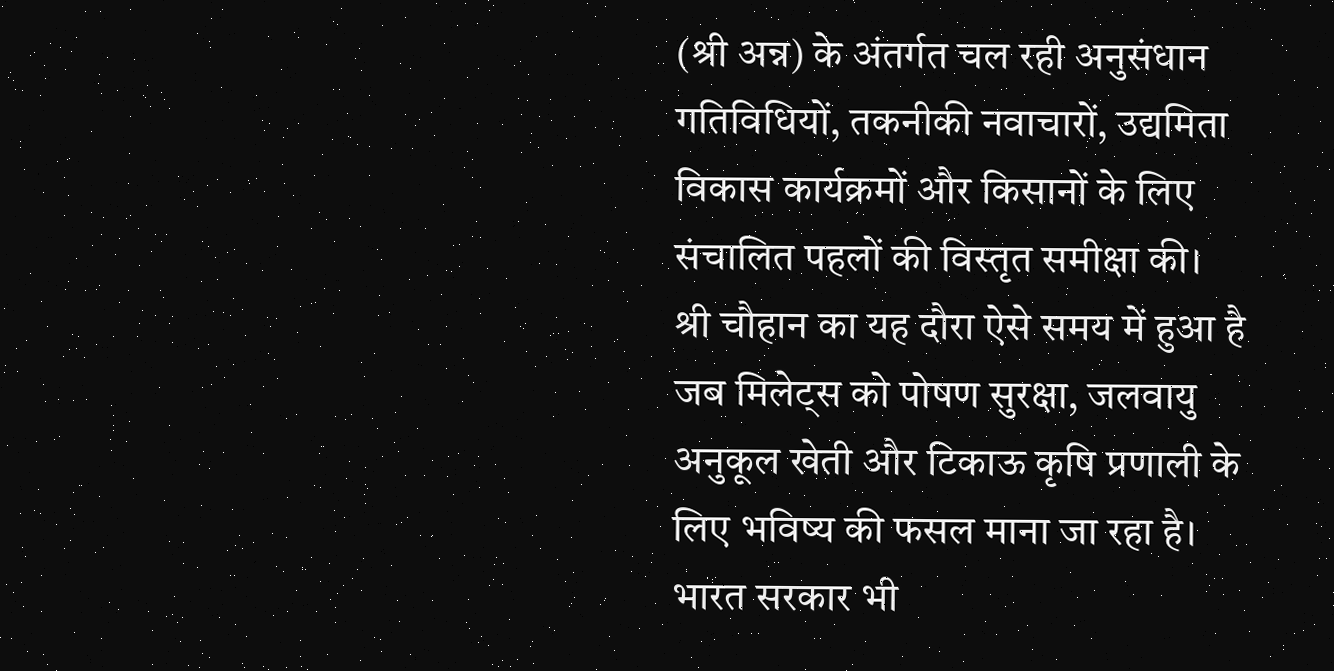(श्री अन्न) के अंतर्गत चल रही अनुसंधान गतिविधियों, तकनीकी नवाचारों, उद्यमिता विकास कार्यक्रमों और किसानों के लिए संचालित पहलों की विस्तृत समीक्षा की।
श्री चौहान का यह दौरा ऐसे समय में हुआ है जब मिलेट्स को पोषण सुरक्षा, जलवायु अनुकूल खेती और टिकाऊ कृषि प्रणाली के लिए भविष्य की फसल माना जा रहा है। भारत सरकार भी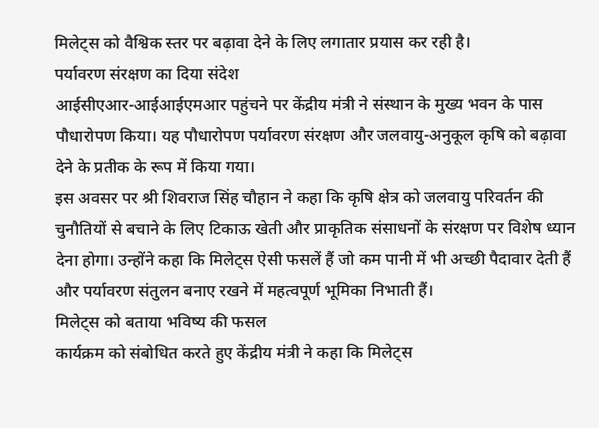मिलेट्स को वैश्विक स्तर पर बढ़ावा देने के लिए लगातार प्रयास कर रही है।
पर्यावरण संरक्षण का दिया संदेश
आईसीएआर-आईआईएमआर पहुंचने पर केंद्रीय मंत्री ने संस्थान के मुख्य भवन के पास पौधारोपण किया। यह पौधारोपण पर्यावरण संरक्षण और जलवायु-अनुकूल कृषि को बढ़ावा देने के प्रतीक के रूप में किया गया।
इस अवसर पर श्री शिवराज सिंह चौहान ने कहा कि कृषि क्षेत्र को जलवायु परिवर्तन की चुनौतियों से बचाने के लिए टिकाऊ खेती और प्राकृतिक संसाधनों के संरक्षण पर विशेष ध्यान देना होगा। उन्होंने कहा कि मिलेट्स ऐसी फसलें हैं जो कम पानी में भी अच्छी पैदावार देती हैं और पर्यावरण संतुलन बनाए रखने में महत्वपूर्ण भूमिका निभाती हैं।
मिलेट्स को बताया भविष्य की फसल
कार्यक्रम को संबोधित करते हुए केंद्रीय मंत्री ने कहा कि मिलेट्स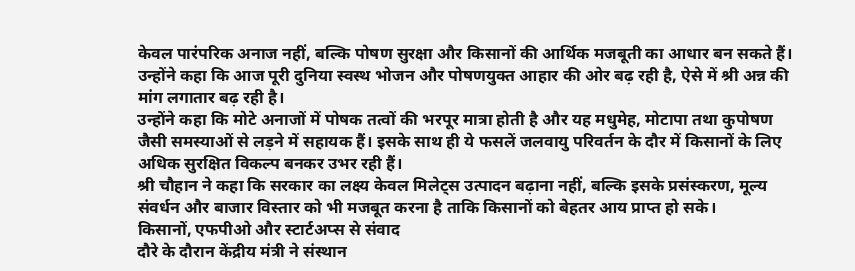केवल पारंपरिक अनाज नहीं, बल्कि पोषण सुरक्षा और किसानों की आर्थिक मजबूती का आधार बन सकते हैं। उन्होंने कहा कि आज पूरी दुनिया स्वस्थ भोजन और पोषणयुक्त आहार की ओर बढ़ रही है, ऐसे में श्री अन्न की मांग लगातार बढ़ रही है।
उन्होंने कहा कि मोटे अनाजों में पोषक तत्वों की भरपूर मात्रा होती है और यह मधुमेह, मोटापा तथा कुपोषण जैसी समस्याओं से लड़ने में सहायक हैं। इसके साथ ही ये फसलें जलवायु परिवर्तन के दौर में किसानों के लिए अधिक सुरक्षित विकल्प बनकर उभर रही हैं।
श्री चौहान ने कहा कि सरकार का लक्ष्य केवल मिलेट्स उत्पादन बढ़ाना नहीं, बल्कि इसके प्रसंस्करण, मूल्य संवर्धन और बाजार विस्तार को भी मजबूत करना है ताकि किसानों को बेहतर आय प्राप्त हो सके।
किसानों, एफपीओ और स्टार्टअप्स से संवाद
दौरे के दौरान केंद्रीय मंत्री ने संस्थान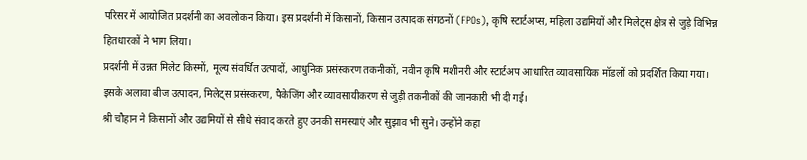परिसर में आयोजित प्रदर्शनी का अवलोकन किया। इस प्रदर्शनी में किसानों, किसान उत्पादक संगठनों (FPOs), कृषि स्टार्टअप्स, महिला उद्यमियों और मिलेट्स क्षेत्र से जुड़े विभिन्न हितधारकों ने भाग लिया।
प्रदर्शनी में उन्नत मिलेट किस्मों, मूल्य संवर्धित उत्पादों, आधुनिक प्रसंस्करण तकनीकों, नवीन कृषि मशीनरी और स्टार्टअप आधारित व्यावसायिक मॉडलों को प्रदर्शित किया गया। इसके अलावा बीज उत्पादन, मिलेट्स प्रसंस्करण, पैकेजिंग और व्यावसायीकरण से जुड़ी तकनीकों की जानकारी भी दी गई।
श्री चौहान ने किसानों और उद्यमियों से सीधे संवाद करते हुए उनकी समस्याएं और सुझाव भी सुने। उन्होंने कहा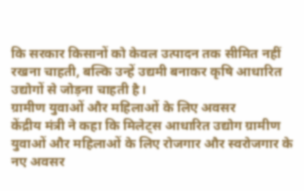कि सरकार किसानों को केवल उत्पादन तक सीमित नहीं रखना चाहती, बल्कि उन्हें उद्यमी बनाकर कृषि आधारित उद्योगों से जोड़ना चाहती है।
ग्रामीण युवाओं और महिलाओं के लिए अवसर
केंद्रीय मंत्री ने कहा कि मिलेट्स आधारित उद्योग ग्रामीण युवाओं और महिलाओं के लिए रोजगार और स्वरोजगार के नए अवसर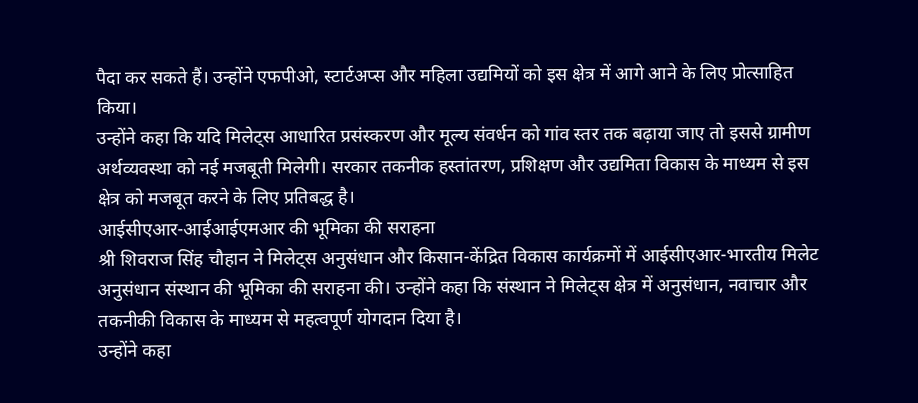पैदा कर सकते हैं। उन्होंने एफपीओ, स्टार्टअप्स और महिला उद्यमियों को इस क्षेत्र में आगे आने के लिए प्रोत्साहित किया।
उन्होंने कहा कि यदि मिलेट्स आधारित प्रसंस्करण और मूल्य संवर्धन को गांव स्तर तक बढ़ाया जाए तो इससे ग्रामीण अर्थव्यवस्था को नई मजबूती मिलेगी। सरकार तकनीक हस्तांतरण, प्रशिक्षण और उद्यमिता विकास के माध्यम से इस क्षेत्र को मजबूत करने के लिए प्रतिबद्ध है।
आईसीएआर-आईआईएमआर की भूमिका की सराहना
श्री शिवराज सिंह चौहान ने मिलेट्स अनुसंधान और किसान-केंद्रित विकास कार्यक्रमों में आईसीएआर-भारतीय मिलेट अनुसंधान संस्थान की भूमिका की सराहना की। उन्होंने कहा कि संस्थान ने मिलेट्स क्षेत्र में अनुसंधान, नवाचार और तकनीकी विकास के माध्यम से महत्वपूर्ण योगदान दिया है।
उन्होंने कहा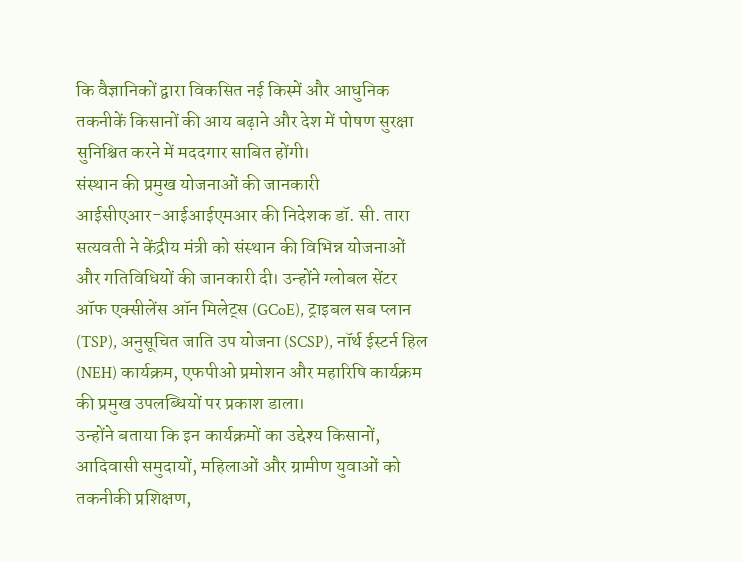कि वैज्ञानिकों द्वारा विकसित नई किस्में और आधुनिक तकनीकें किसानों की आय बढ़ाने और देश में पोषण सुरक्षा सुनिश्चित करने में मददगार साबित होंगी।
संस्थान की प्रमुख योजनाओं की जानकारी
आईसीएआर-आईआईएमआर की निदेशक डॉ. सी. तारा सत्यवती ने केंद्रीय मंत्री को संस्थान की विभिन्न योजनाओं और गतिविधियों की जानकारी दी। उन्होंने ग्लोबल सेंटर ऑफ एक्सीलेंस ऑन मिलेट्स (GCoE), ट्राइबल सब प्लान (TSP), अनुसूचित जाति उप योजना (SCSP), नॉर्थ ईस्टर्न हिल (NEH) कार्यक्रम, एफपीओ प्रमोशन और महारिषि कार्यक्रम की प्रमुख उपलब्धियों पर प्रकाश डाला।
उन्होंने बताया कि इन कार्यक्रमों का उद्देश्य किसानों, आदिवासी समुदायों, महिलाओं और ग्रामीण युवाओं को तकनीकी प्रशिक्षण,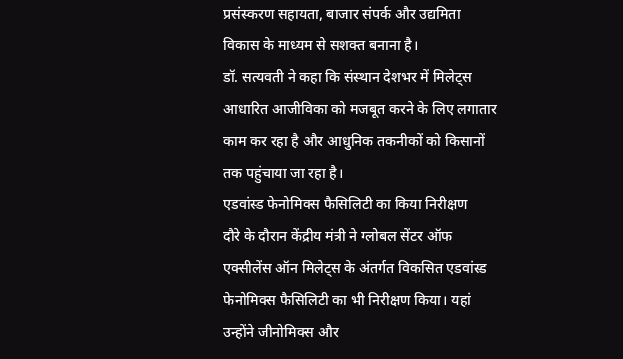प्रसंस्करण सहायता, बाजार संपर्क और उद्यमिता विकास के माध्यम से सशक्त बनाना है।
डॉ. सत्यवती ने कहा कि संस्थान देशभर में मिलेट्स आधारित आजीविका को मजबूत करने के लिए लगातार काम कर रहा है और आधुनिक तकनीकों को किसानों तक पहुंचाया जा रहा है।
एडवांस्ड फेनोमिक्स फैसिलिटी का किया निरीक्षण
दौरे के दौरान केंद्रीय मंत्री ने ग्लोबल सेंटर ऑफ एक्सीलेंस ऑन मिलेट्स के अंतर्गत विकसित एडवांस्ड फेनोमिक्स फैसिलिटी का भी निरीक्षण किया। यहां उन्होंने जीनोमिक्स और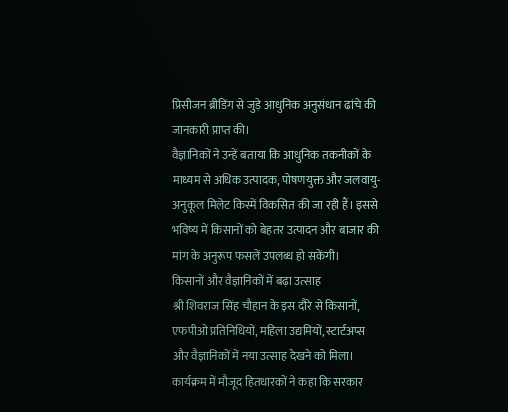प्रिसीजन ब्रीडिंग से जुड़े आधुनिक अनुसंधान ढांचे की जानकारी प्राप्त की।
वैज्ञानिकों ने उन्हें बताया कि आधुनिक तकनीकों के माध्यम से अधिक उत्पादक, पोषणयुक्त और जलवायु-अनुकूल मिलेट किस्में विकसित की जा रही हैं। इससे भविष्य में किसानों को बेहतर उत्पादन और बाजार की मांग के अनुरूप फसलें उपलब्ध हो सकेंगी।
किसानों और वैज्ञानिकों में बढ़ा उत्साह
श्री शिवराज सिंह चौहान के इस दौरे से किसानों, एफपीओ प्रतिनिधियों, महिला उद्यमियों, स्टार्टअप्स और वैज्ञानिकों में नया उत्साह देखने को मिला। कार्यक्रम में मौजूद हितधारकों ने कहा कि सरकार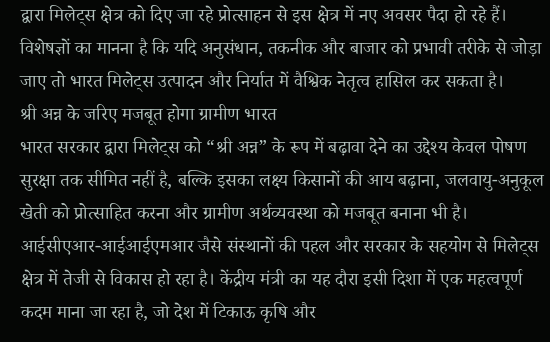द्वारा मिलेट्स क्षेत्र को दिए जा रहे प्रोत्साहन से इस क्षेत्र में नए अवसर पैदा हो रहे हैं।
विशेषज्ञों का मानना है कि यदि अनुसंधान, तकनीक और बाजार को प्रभावी तरीके से जोड़ा जाए तो भारत मिलेट्स उत्पादन और निर्यात में वैश्विक नेतृत्व हासिल कर सकता है।
श्री अन्न के जरिए मजबूत होगा ग्रामीण भारत
भारत सरकार द्वारा मिलेट्स को “श्री अन्न” के रूप में बढ़ावा देने का उद्देश्य केवल पोषण सुरक्षा तक सीमित नहीं है, बल्कि इसका लक्ष्य किसानों की आय बढ़ाना, जलवायु-अनुकूल खेती को प्रोत्साहित करना और ग्रामीण अर्थव्यवस्था को मजबूत बनाना भी है।
आईसीएआर-आईआईएमआर जैसे संस्थानों की पहल और सरकार के सहयोग से मिलेट्स क्षेत्र में तेजी से विकास हो रहा है। केंद्रीय मंत्री का यह दौरा इसी दिशा में एक महत्वपूर्ण कदम माना जा रहा है, जो देश में टिकाऊ कृषि और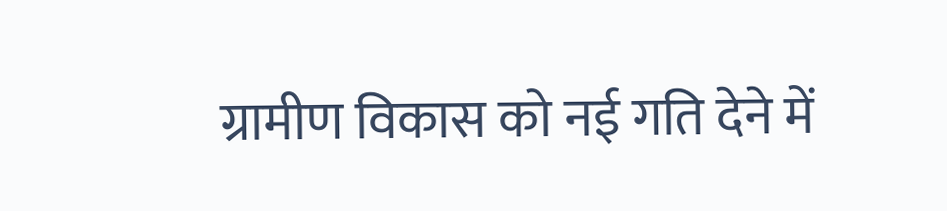ग्रामीण विकास को नई गति देने में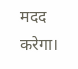मदद करेगा।